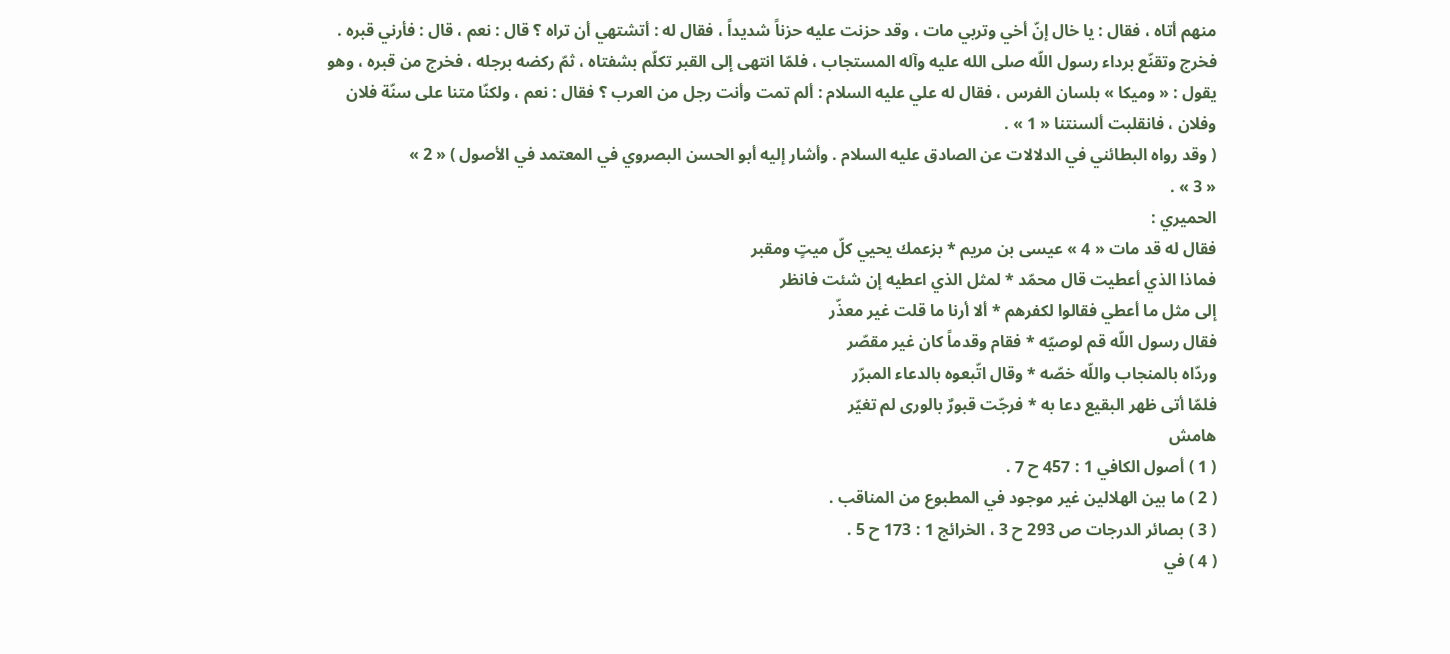منهم أتاه ، فقال : يا خال إنّ أخي وتربي مات ، وقد حزنت عليه حزناً شديداً ، فقال له : أتشتهي أن تراه ؟ قال : نعم ، قال : فأرني قبره .
فخرج وتقنّع برداء رسول اللّه صلى الله عليه وآله المستجاب ، فلمّا انتهى إلى القبر تكلّم بشفتاه ، ثمّ ركضه برجله ، فخرج من قبره ، وهو يقول : « وميكا » بلسان الفرس ، فقال له علي عليه السلام : ألم تمت وأنت رجل من العرب ؟ فقال : نعم ، ولكنّا متنا على سنّة فلان وفلان ، فانقلبت ألسنتنا « 1 » .
( وقد رواه البطائني في الدلالات عن الصادق عليه السلام . وأشار إليه أبو الحسن البصروي في المعتمد في الأصول ) « 2 »
« 3 » .
الحميري :
فقال له قد مات « 4 » عيسى بن مريم * بزعمك يحيي كلّ ميتٍ ومقبر
فماذا الذي أعطيت قال محمّد * لمثل الذي اعطيه إن شئت فانظر
إلى مثل ما أعطي فقالوا لكفرهم * ألا أرنا ما قلت غير معذّر
فقال رسول اللّه قم لوصيّه * فقام وقدماً كان غير مقصّر
وردّاه بالمنجاب واللّه خصّه * وقال اتّبعوه بالدعاء المبرّر
فلمّا أتى ظهر البقيع دعا به * فرجّت قبورٌ بالورى لم تغيّر
هامش
( 1 ) أصول الكافي 1 : 457 ح 7 .
( 2 ) ما بين الهلالين غير موجود في المطبوع من المناقب .
( 3 ) بصائر الدرجات ص 293 ح 3 ، الخرائج 1 : 173 ح 5 .
( 4 ) في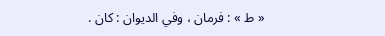« ط » : فرمان ، وفي الديوان : كان .